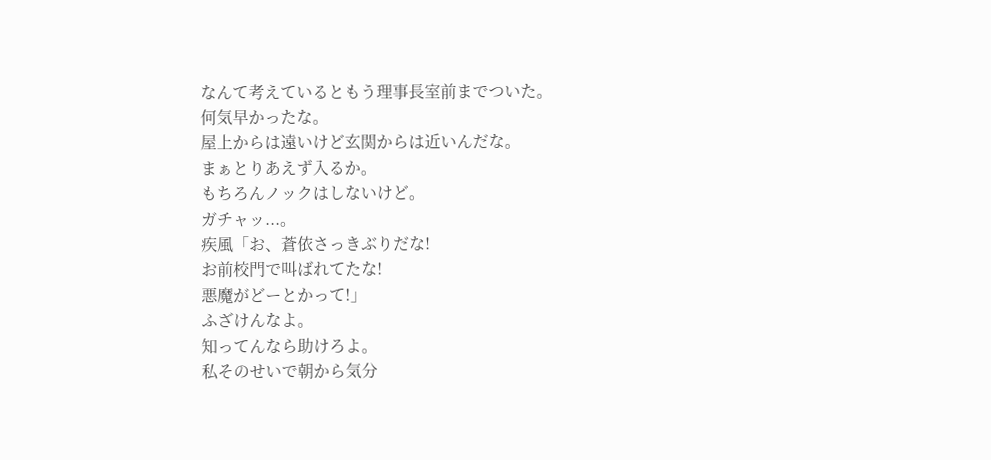なんて考えているともう理事長室前までついた。
何気早かったな。
屋上からは遠いけど玄関からは近いんだな。
まぁとりあえず入るか。
もちろんノックはしないけど。
ガチャッ...。
疾風「お、蒼依さっきぶりだな!
お前校門で叫ばれてたな!
悪魔がどーとかって!」
ふざけんなよ。
知ってんなら助けろよ。
私そのせいで朝から気分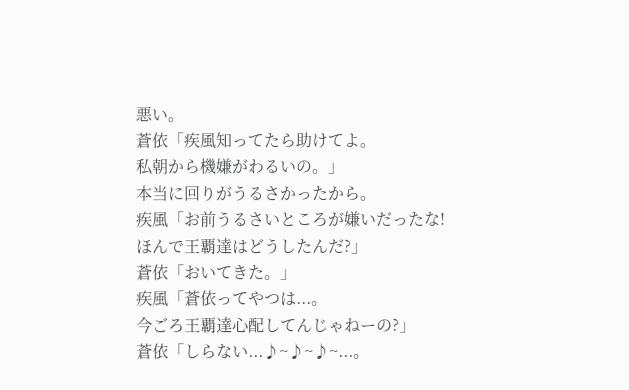悪い。
蒼依「疾風知ってたら助けてよ。
私朝から機嫌がわるいの。」
本当に回りがうるさかったから。
疾風「お前うるさいところが嫌いだったな!
ほんで王覇達はどうしたんだ?」
蒼依「おいてきた。」
疾風「蒼依ってやつは...。
今ごろ王覇達心配してんじゃねーの?」
蒼依「しらない...♪~♪~♪~...。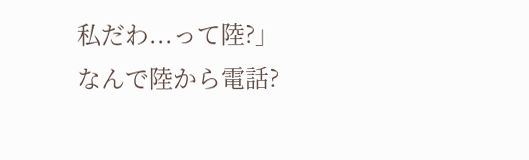私だわ...って陸?」
なんで陸から電話?